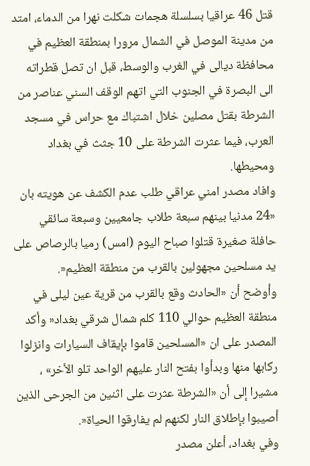قتل 46 عراقيا بسلسلة هجمات شكلت نهرا من الدماء، امتد من مدينة الموصل في الشمال مرورا بمنطقة العظيم في محافظة ديالى في الغرب والوسط، قبل ان تصل قطراته الى البصرة في الجنوب التي اتهم الوقف السني عناصر من الشرطة بقتل مصلين خلال اشتباك مع حراس في مسجد العرب، فيما عثرت الشرطة على 10 جثث في بغداد ومحيطها.
وافاد مصدر امني عراقي طلب عدم الكشف عن هويته بان «24 مدنيا بينهم سبعة طلاب جامعيين وسبعة سائقي حافلة صغيرة قتلوا صباح اليوم (امس) رميا بالرصاص على يد مسلحين مجهولين بالقرب من منطقة العظيم«.
وأوضح أن «الحادث وقع بالقرب من قرية عين ليلى في منطقة العظيم حوالي 110 كلم شمال شرقي بغداد« وأكد المصدر على ان «المسلحين قاموا بإيقاف السيارات وانزلوا ركابها منها وبدأوا بفتح النار عليهم الواحد تلو الأخر» ، مشيرا إلى أن «الشرطة عثرت على اثنين من الجرحى الذين أصيبوا بإطلاق النار لكنهم لم يفارقوا الحياة«.
وفي بغداد، أعلن مصدر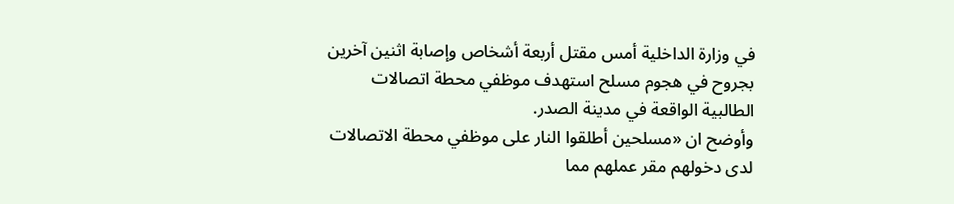في وزارة الداخلية أمس مقتل أربعة أشخاص وإصابة اثنين آخرين بجروح في هجوم مسلح استهدف موظفي محطة اتصالات الطالبية الواقعة في مدينة الصدر.
وأوضح ان «مسلحين أطلقوا النار على موظفي محطة الاتصالات لدى دخولهم مقر عملهم مما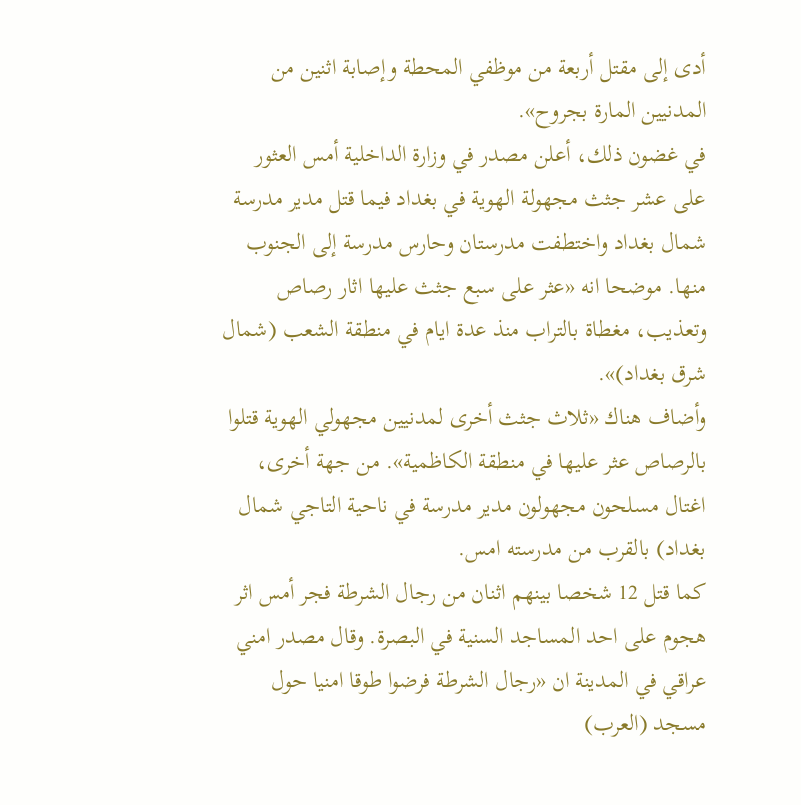أدى إلى مقتل أربعة من موظفي المحطة وإصابة اثنين من المدنيين المارة بجروح».
في غضون ذلك، أعلن مصدر في وزارة الداخلية أمس العثور على عشر جثث مجهولة الهوية في بغداد فيما قتل مدير مدرسة شمال بغداد واختطفت مدرستان وحارس مدرسة إلى الجنوب منها. موضحا انه «عثر على سبع جثث عليها اثار رصاص وتعذيب، مغطاة بالتراب منذ عدة ايام في منطقة الشعب (شمال شرق بغداد)».
وأضاف هناك «ثلاث جثث أخرى لمدنيين مجهولي الهوية قتلوا بالرصاص عثر عليها في منطقة الكاظمية». من جهة أخرى، اغتال مسلحون مجهولون مدير مدرسة في ناحية التاجي شمال بغداد) بالقرب من مدرسته امس.
كما قتل 12 شخصا بينهم اثنان من رجال الشرطة فجر أمس اثر هجوم على احد المساجد السنية في البصرة. وقال مصدر امني عراقي في المدينة ان «رجال الشرطة فرضوا طوقا امنيا حول مسجد (العرب)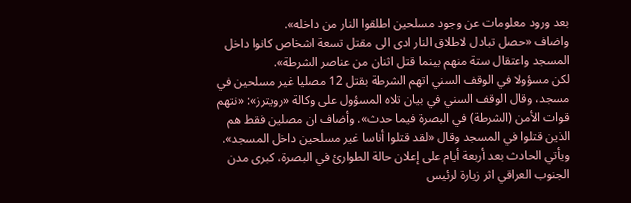بعد ورود معلومات عن وجود مسلحين اطلقوا النار من داخله».
واضاف «حصل تبادل لاطلاق النار ادى الى مقتل تسعة اشخاص كانوا داخل المسجد واعتقال ستة منهم بينما قتل اثنان من عناصر الشرطة».
لكن مسؤولا في الوقف السني اتهم الشرطة بقتل 12 مصليا غير مسلحين في مسجد، وقال الوقف السني في بيان تلاه المسؤول على وكالة «رويترز»: «نتهم قوات الأمن (الشرطة) في البصرة فيما حدث». وأضاف ان مصلين فقط هم الذين قتلوا في المسجد وقال «لقد قتلوا أناسا غير مسلحين داخل المسجد».
ويأتي الحادث بعد أربعة أيام على إعلان حالة الطوارئ في البصرة، كبرى مدن الجنوب العراقي اثر زيارة لرئيس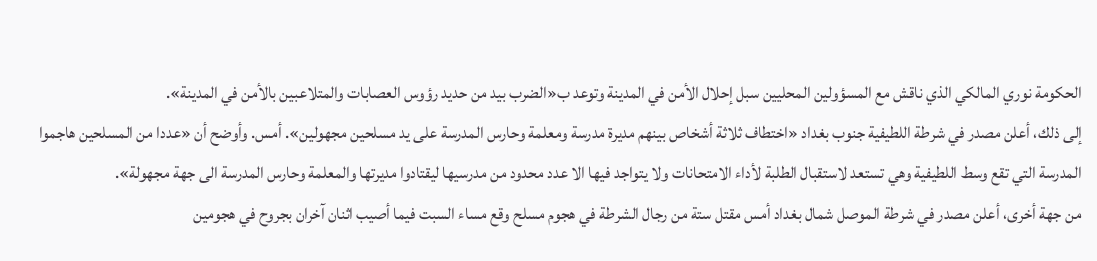الحكومة نوري المالكي الذي ناقش مع المسؤولين المحليين سبل إحلال الأمن في المدينة وتوعد ب«الضرب بيد من حديد رؤوس العصابات والمتلاعبين بالأمن في المدينة».
إلى ذلك، أعلن مصدر في شرطة اللطيفية جنوب بغداد «اختطاف ثلاثة أشخاص بينهم مديرة مدرسة ومعلمة وحارس المدرسة على يد مسلحين مجهولين». أمس. وأوضح أن «عددا من المسلحين هاجموا المدرسة التي تقع وسط اللطيفية وهي تستعد لاستقبال الطلبة لأداء الامتحانات ولا يتواجد فيها الا عدد محدود من مدرسيها ليقتادوا مديرتها والمعلمة وحارس المدرسة الى جهة مجهولة».
من جهة أخرى، أعلن مصدر في شرطة الموصل شمال بغداد أمس مقتل ستة من رجال الشرطة في هجوم مسلح وقع مساء السبت فيما أصيب اثنان آخران بجروح في هجومين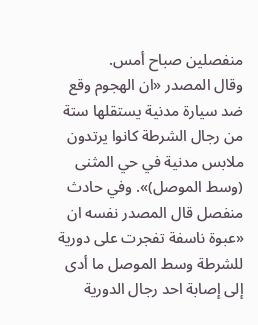منفصلين صباح أمس.
وقال المصدر «ان الهجوم وقع ضد سيارة مدنية يستقلها ستة من رجال الشرطة كانوا يرتدون ملابس مدنية في حي المثنى (وسط الموصل)». وفي حادث منفصل قال المصدر نفسه ان «عبوة ناسفة تفجرت على دورية للشرطة وسط الموصل ما أدى إلى إصابة احد رجال الدورية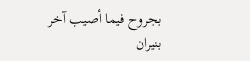بجروح فيما أصيب آخر بنيران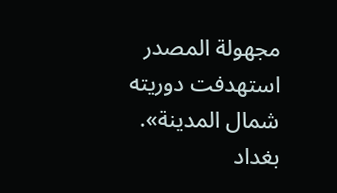مجهولة المصدر استهدفت دوريته شمال المدينة».
بغداد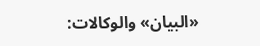«البيان» والوكالات: